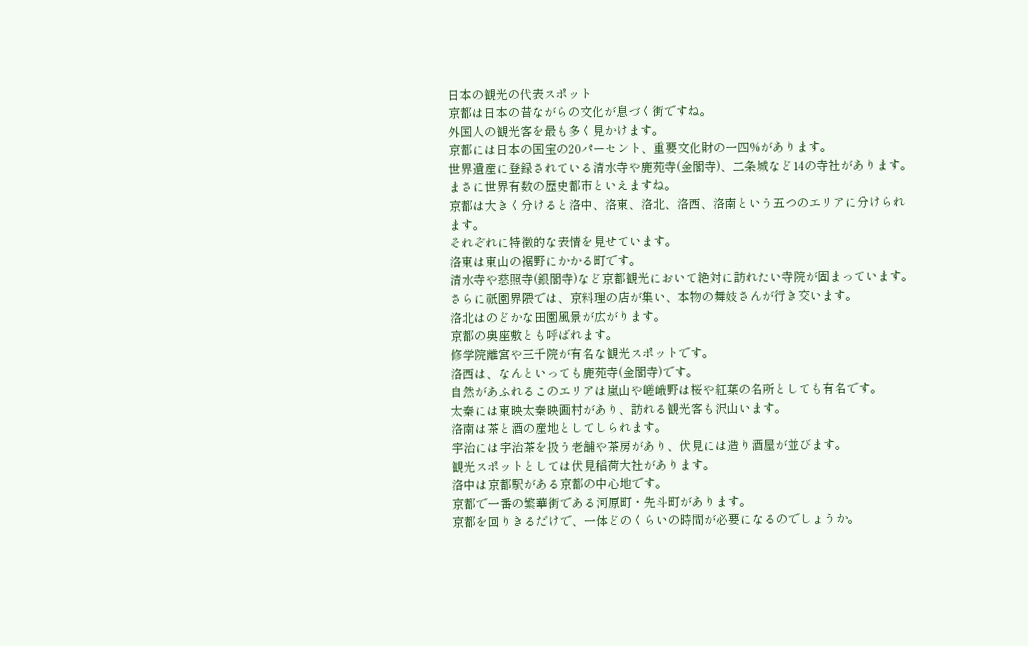日本の観光の代表スポット
京都は日本の昔ながらの文化が息づく街ですね。
外国人の観光客を最も多く見かけます。
京都には日本の国宝の20パーセント、重要文化財の一四%があります。
世界遺産に登録されている清水寺や鹿苑寺(金閣寺)、二条城など14の寺社があります。
まさに世界有数の歴史都市といえますね。
京都は大きく分けると洛中、洛東、洛北、洛西、洛南という五つのエリアに分けられます。
それぞれに特徴的な表情を見せています。
洛東は東山の裾野にかかる町です。
清水寺や慈照寺(銀閣寺)など京都観光において絶対に訪れたい寺院が固まっています。
さらに祇園界隈では、京料理の店が集い、本物の舞妓さんが行き交います。
洛北はのどかな田園風景が広がります。
京都の奥座敷とも呼ばれます。
修学院離宮や三千院が有名な観光スポットです。
洛西は、なんといっても鹿苑寺(金閣寺)です。
自然があふれるこのエリアは嵐山や嵯峨野は桜や紅葉の名所としても有名です。
太秦には東映太秦映画村があり、訪れる観光客も沢山います。
洛南は茶と酒の産地としてしられます。
宇治には宇治茶を扱う老舗や茶房があり、伏見には造り酒屋が並びます。
観光スポットとしては伏見稲荷大社があります。
洛中は京都駅がある京都の中心地です。
京都で一番の繁華街である河原町・先斗町があります。
京都を回りきるだけで、一体どのくらいの時間が必要になるのでしょうか。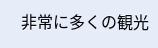非常に多くの観光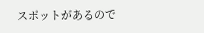スポットがあるので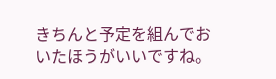きちんと予定を組んでおいたほうがいいですね。